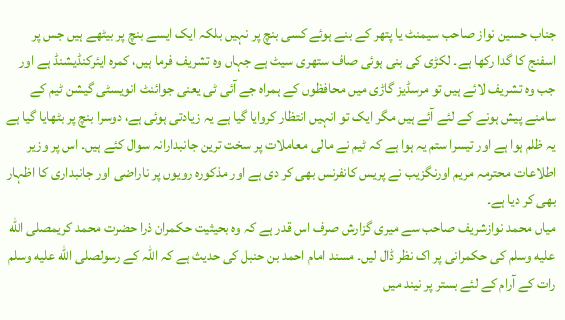جناب حسین نواز صاحب سیمنٹ یا پتھر کے بنے ہوئے کسی بنچ پر نہیں بلکہ ایک ایسے بنچ پر بیٹھے ہیں جس پر اسفنج کا گدا رکھا ہے۔ لکڑی کی بنی ہوئی صاف ستھری سیٹ ہے جہاں وہ تشریف فرما ہیں، کمرہ ایئرکنڈیشنڈ ہے اور جب وہ تشریف لائے ہیں تو مرسڈیز گاڑی میں محافظوں کے ہمراہ جے آئی ٹی یعنی جوائنٹ انویسٹی گیشن ٹیم کے سامنے پیش ہونے کے لئے آئے ہیں مگر ایک تو انہیں انتظار کروایا گیا ہے یہ زیادتی ہوئی ہے، دوسرا بنچ پر بٹھایا گیا ہے یہ ظلم ہوا ہے اور تیسرا ستم یہ ہوا ہے کہ ٹیم نے مالی معاملات پر سخت ترین جانبدارانہ سوال کئے ہیں۔ اس پر وزیر اطلاعات محترمہ مریم اورنگزیب نے پریس کانفرنس بھی کر دی ہے اور مذکورہ رویوں پر ناراضی اور جانبداری کا اظہار بھی کر دیا ہے۔
میاں محمد نوازشریف صاحب سے میری گزارش صرف اس قدر ہے کہ وہ بحیثیت حکمران ذرا حضرت محمد کریمصلى الله عليه وسلم کی حکمرانی پر اک نظر ڈال لیں۔ مسند امام احمد بن حنبل کی حدیث ہے کہ اللہ کے رسولصلى الله عليه وسلم رات کے آرام کے لئے بستر پر نیند میں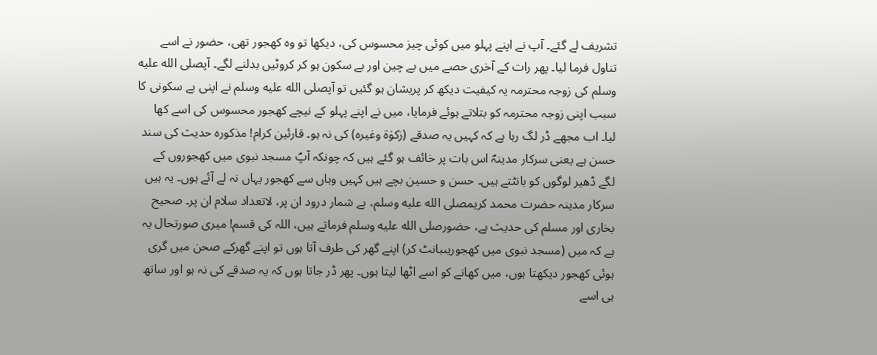تشریف لے گئے۔ آپ نے اپنے پہلو میں کوئی چیز محسوس کی، دیکھا تو وہ کھجور تھی، حضور نے اسے تناول فرما لیا۔ پھر رات کے آخری حصے میں بے چین اور بے سکون ہو کر کروٹیں بدلنے لگے۔ آپصلى الله عليه وسلم کی زوجہ محترمہ یہ کیفیت دیکھ کر پریشان ہو گئیں تو آپصلى الله عليه وسلم نے اپنی بے سکونی کا سبب اپنی زوجہ محترمہ کو بتلاتے ہوئے فرمایا، میں نے اپنے پہلو کے نیچے کھجور محسوس کی اسے کھا لیا۔ اب مجھے ڈر لگ رہا ہے کہ کہیں یہ صدقے (زکوٰۃ وغیرہ) کی نہ ہو۔ قارئین کرام! مذکورہ حدیث کی سند حسن ہے یعنی سرکار مدینہؐ اس بات پر خائف ہو گئے ہیں کہ چونکہ آپؐ مسجد نبوی میں کھجوروں کے لگے ڈھیر لوگوں کو بانٹتے ہیں۔ حسن و حسین بچے ہیں کہیں وہاں سے کھجور یہاں نہ لے آئے ہوں۔ یہ ہیں سرکار مدینہ حضرت محمد کریمصلى الله عليه وسلم، بے شمار درود ان پر، لاتعداد سلام ان پر۔ صحیح بخاری اور مسلم کی حدیث ہے، حضورصلى الله عليه وسلم فرماتے ہیں، اللہ کی قسم! میری صورتحال یہ ہے کہ میں (مسجد نبوی میں کھجوریںبانٹ کر) اپنے گھر کی طرف آتا ہوں تو اپنے گھرکے صحن میں گری ہوئی کھجور دیکھتا ہوں، میں کھانے کو اسے اٹھا لیتا ہوں۔ پھر ڈر جاتا ہوں کہ یہ صدقے کی نہ ہو اور ساتھ ہی اسے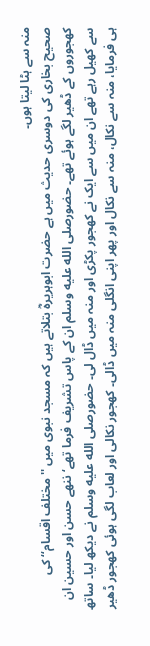منہ سے ہٹا لیتا ہوں۔
صحیح بخاری کی دوسری حدیث میں ہے حضرت ابوہریرہؓ بتلاتے ہیں کہ مسجد نبوی میں ''مختلف اقسام‘‘ کی کھجوروں کے ڈھیر لگے ہوئے تھے۔ حضورصلى الله عليه وسلم ان کے پاس تشریف فرما تھے‘ ننھے حسن اور حسین ان سے کھیل رہے تھے ان میں سے ایک نے کھجور پکڑی اور منہ میں ڈال لی۔ حضورصلى الله عليه وسلم نے دیکھ لیا۔ ساتھ ہی فرمایا، منہ سے نکال، منہ سے نکال اور پھر اپنی انگلی منہ میں ڈالی۔ کھجور نکالی اور لعاب لگی ہوئی کھجور ڈھیر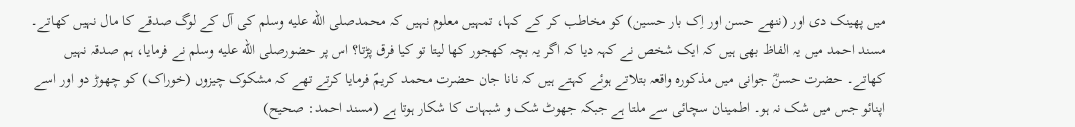میں پھینک دی اور (ننھے حسن اور اِک بار حسین) کو مخاطب کر کے کہا، تمہیں معلوم نہیں کہ محمدصلى الله عليه وسلم کی آل کے لوگ صدقے کا مال نہیں کھاتے۔ مسند احمد میں یہ الفاظ بھی ہیں کہ ایک شخص نے کہہ دیا کہ اگر یہ بچہ کھجور کھا لیتا تو کیا فرق پڑتا؟ اس پر حضورصلى الله عليه وسلم نے فرمایا، ہم صدقہ نہیں کھاتے۔ حضرت حسنؓ جوانی میں مذکورہ واقعہ بتلاتے ہوئے کہتے ہیں کہ نانا جان حضرت محمد کریمؐ فرمایا کرتے تھے کہ مشکوک چیزوں (خوراک) کو چھوڑ دو اور اسے اپنائو جس میں شک نہ ہو۔ اطمینان سچائی سے ملتا ہے جبکہ جھوٹ شک و شبہات کا شکار ہوتا ہے (مسند احمد: صحیح)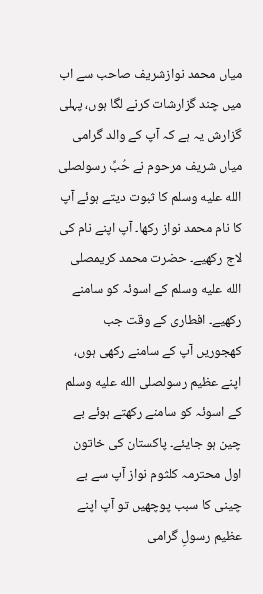میاں محمد نوازشریف صاحب سے اب میں چند گزارشات کرنے لگا ہوں، پہلی گزارش یہ ہے کہ آپ کے والد گرامی میاں شریف مرحوم نے حُبِّ رسولصلى الله عليه وسلم کا ثبوت دیتے ہوئے آپ کا نام محمد نواز رکھا۔ آپ اپنے نام کی لاج رکھیے۔ حضرت محمد کریمصلى الله عليه وسلم کے اسوئہ کو سامنے رکھیے۔ افطاری کے وقت جب کھجوریں آپ کے سامنے رکھی ہوں، اپنے عظیم رسولصلى الله عليه وسلم کے اسوئہ کو سامنے رکھتے ہوئے بے چین ہو جایئے۔ پاکستان کی خاتون اول محترمہ کلثوم نواز آپ سے بے چینی کا سبب پوچھیں تو آپ اپنے عظیم رسولِ گرامی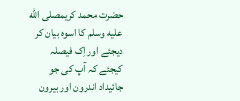حضرت محمد کریمصلى الله عليه وسلم کا اسوہ بیان کر دیجئے اور اِک فیصلہ کیجئے کہ آپ کی جو جائیداد اندرون اور بیرون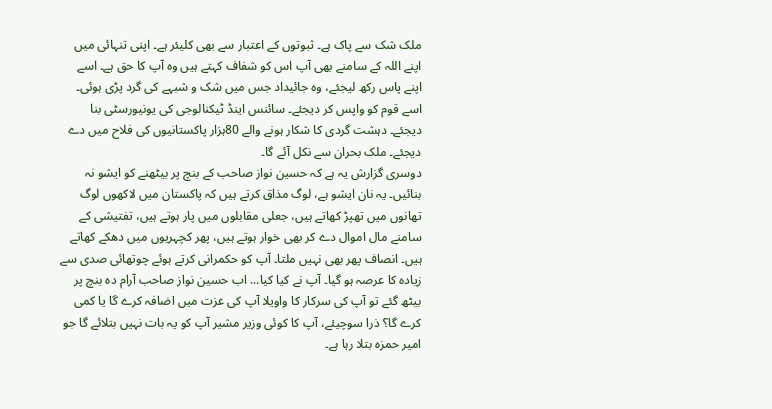ملک شک سے پاک ہے۔ ثبوتوں کے اعتبار سے بھی کلیئر ہے۔ اپنی تنہائی میں اپنے اللہ کے سامنے بھی آپ اس کو شفاف کہتے ہیں وہ آپ کا حق ہے۔ اسے اپنے پاس رکھ لیجئے، وہ جائیداد جس میں شک و شبہے کی گرد پڑی ہوئی۔ اسے قوم کو واپس کر دیجئے۔ سائنس اینڈ ٹیکنالوجی کی یونیورسٹی بنا دیجئے۔ دہشت گردی کا شکار ہونے والے 80ہزار پاکستانیوں کی فلاح میں دے دیجئے۔ ملک بحران سے نکل آئے گا۔
دوسری گزارش یہ ہے کہ حسین نواز صاحب کے بنچ پر بیٹھنے کو ایشو نہ بنائیں۔ یہ نان ایشو ہے، لوگ مذاق کرتے ہیں کہ پاکستان میں لاکھوں لوگ تھانوں میں تھپڑ کھاتے ہیں، جعلی مقابلوں میں پار ہوتے ہیں، تفتیشی کے سامنے مال اموال دے کر بھی خوار ہوتے ہیں، پھر کچہریوں میں دھکے کھاتے ہیں۔ انصاف پھر بھی نہیں ملتا۔ آپ کو حکمرانی کرتے ہوئے چوتھائی صدی سے زیادہ کا عرصہ ہو گیا۔ آپ نے کیا کیا... اب حسین نواز صاحب آرام دہ بنچ پر بیٹھ گئے تو آپ کی سرکار کا واویلا آپ کی عزت میں اضافہ کرے گا یا کمی کرے گا؟ ذرا سوچیئے، آپ کا کوئی وزیر مشیر آپ کو یہ بات نہیں بتلائے گا جو امیر حمزہ بتلا رہا ہے۔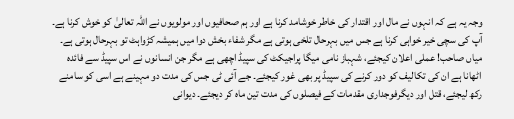وجہ یہ ہے کہ انہوں نے مال اور اقتدار کی خاطر خوشامد کرنا ہے اور ہم صحافیوں اور مولویوں نے اللہ تعالیٰ کو خوش کرنا ہے۔ آپ کی سچی خیر خواہی کرنا ہے جس میں بہرحال تلخی ہوتی ہے مگر شفاء بخش دوا میں ہمیشہ کڑواہٹ تو بہرحال ہوتی ہے۔
میاں صاحب! عملی اعلان کیجئے، شہباز نامی میگا پراجیکٹ کی سپیڈ اچھی ہے مگر جن انسانوں نے اس سپیڈ سے فائدہ اٹھانا ہے ان کی تکالیف کو دور کرنے کی سپیڈ پر بھی غور کیجئے۔ جے آئی ٹی جس کی مدت دو مہینے ہے اسی کو سامنے رکھ لیجئے، قتل اور دیگرفوجداری مقدمات کے فیصلوں کی مدت تین ماہ کر دیجئے۔ دیوانی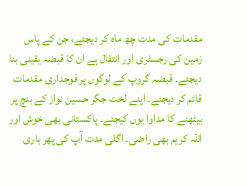مقدمات کی مدت چھ ماہ کر دیجئے، جن کے پاس زمین کی رجسٹری اور انتقال ہے ان کا قبضہ یقینی بنا دیجئے۔ قبضہ گروپ کے لوگوں پر فوجداری مقدمات قائم کر دیجئے۔ اپنے لخت جگر حسین نواز کے بنچ پر بیٹھنے کا مداوا یوں کیجئے۔ پاکستانی بھی خوش اور اللہ کریم بھی راضی۔ اگلی مدت آپ کی پھر باری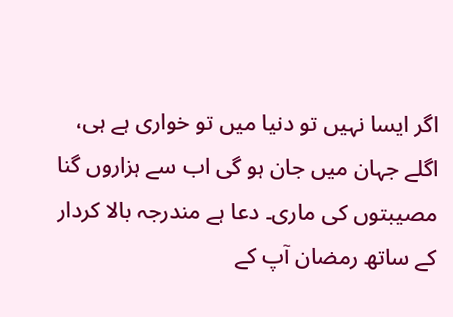اگر ایسا نہیں تو دنیا میں تو خواری ہے ہی، اگلے جہان میں جان ہو گی اب سے ہزاروں گنا مصیبتوں کی ماری۔ دعا ہے مندرجہ بالا کردار کے ساتھ رمضان آپ کے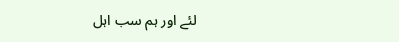لئے اور ہم سب اہل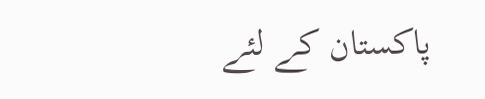پاکستان کے لئے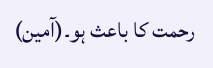رحمت کا باعث ہو۔(آمین)